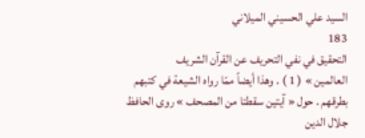السيد علي الحسيني الميلاني
183
التحقيق في نفي التحريف عن القرآن الشريف
العالمين » ( 1 ) . وهذا أيضاً ممّا رواه الشيعة في كتبهم بطرقهم . حول « آيتين سقطتا من المصحف » روى الحافظ جلال الدين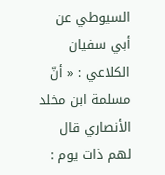السيوطي عن أبي سفيان الكلاعي : « أنّ مسلمة ابن مخلد الأنصاري قال لهم ذات يوم :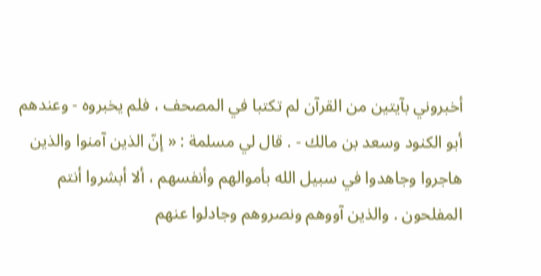أخبروني بآيتين من القرآن لم تكتبا في المصحف ، فلم يخبروه - وعندهم أبو الكنود وسعد بن مالك - . قال لي مسلمة : « إنّ الذين آمنوا والذين هاجروا وجاهدوا في سبيل الله بأموالهم وأنفسهم ، ألا أبشروا أنتم المفلحون . والذين آووهم ونصروهم وجادلوا عنهم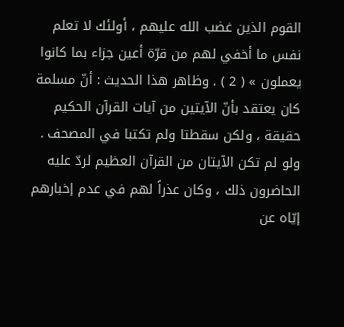القوم الذين غضب الله عليهم ، أولئك لا تعلم نفس ما أخفي لهم من قرّة أعين جزاء بما كانوا يعملون » ( 2 ) . وظاهر هذا الحديث : أنّ مسلمة كان يعتقد بأنّ الآيتين من آيات القرآن الحكيم حقيقة ، ولكن سقطتا ولم تكتبا في المصحف . ولو لم تكن الآيتان من القرآن العظيم لردّ عليه الحاضرون ذلك ، وكان عذراً لهم في عدم إخبارهم إيّاه عن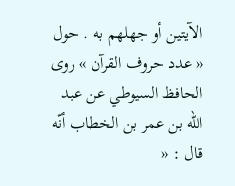الآيتين أو جهلهم به . حول « عدد حروف القرآن » روى الحافظ السيوطي عن عبد الله بن عمر بن الخطاب أنّه قال : «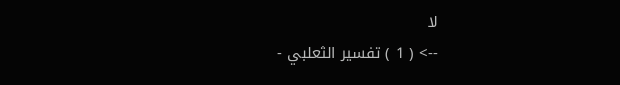لا
--> ( 1 ) تفسير الثعلبي -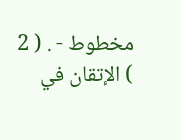مخطوط - . ( 2 ) الإتقان في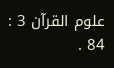علوم القرآن 3 : 84 .